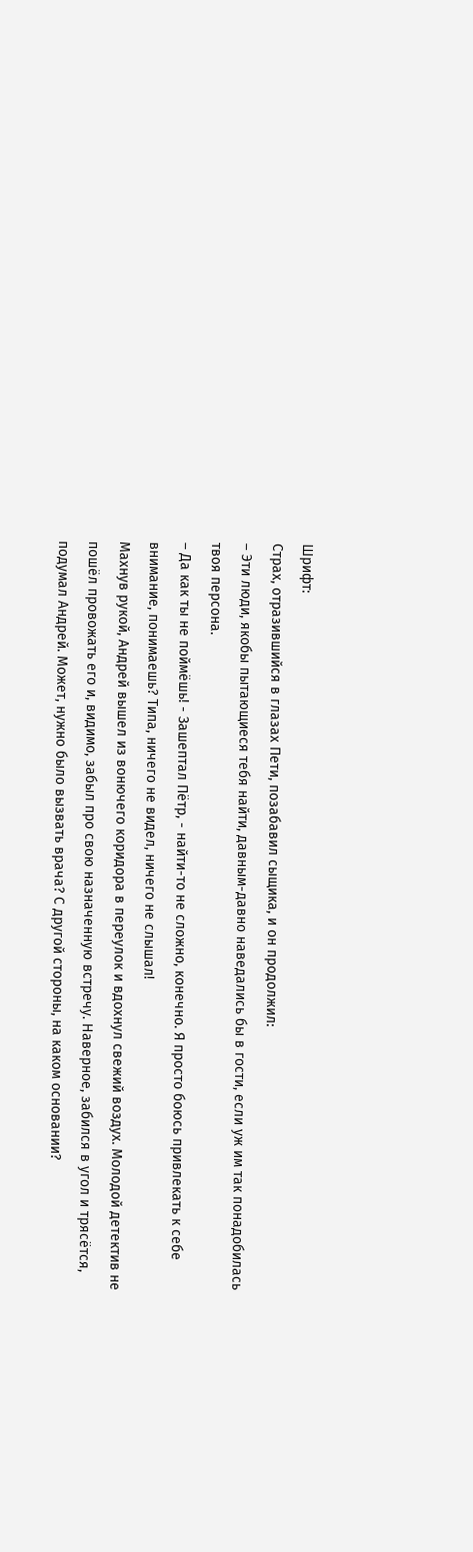Шрифт:
Страх, отразившийся в глазах Пети, позабавил сыщика, и он продолжил:
– Эти люди, якобы пытающиеся тебя найти, давным-давно наведались бы в гости, если уж им так понадобилась твоя персона.
– Да как ты не поймёшь! - Зашептал Пётр, - найти-то не сложно, конечно. Я просто боюсь привлекать к себе внимание, понимаешь? Типа, ничего не видел, ничего не слышал!
Махнув рукой, Андрей вышел из вонючего коридора в переулок и вдохнул свежий воздух. Молодой детектив не пошёл провожать его и, видимо, забыл про свою назначенную встречу. Наверное, забился в угол и трясётся, подумал Андрей. Может, нужно было вызвать врача? С другой стороны, на каком основании?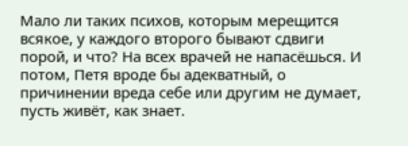Мало ли таких психов, которым мерещится всякое, у каждого второго бывают сдвиги порой, и что? На всех врачей не напасёшься. И потом, Петя вроде бы адекватный, о причинении вреда себе или другим не думает, пусть живёт, как знает.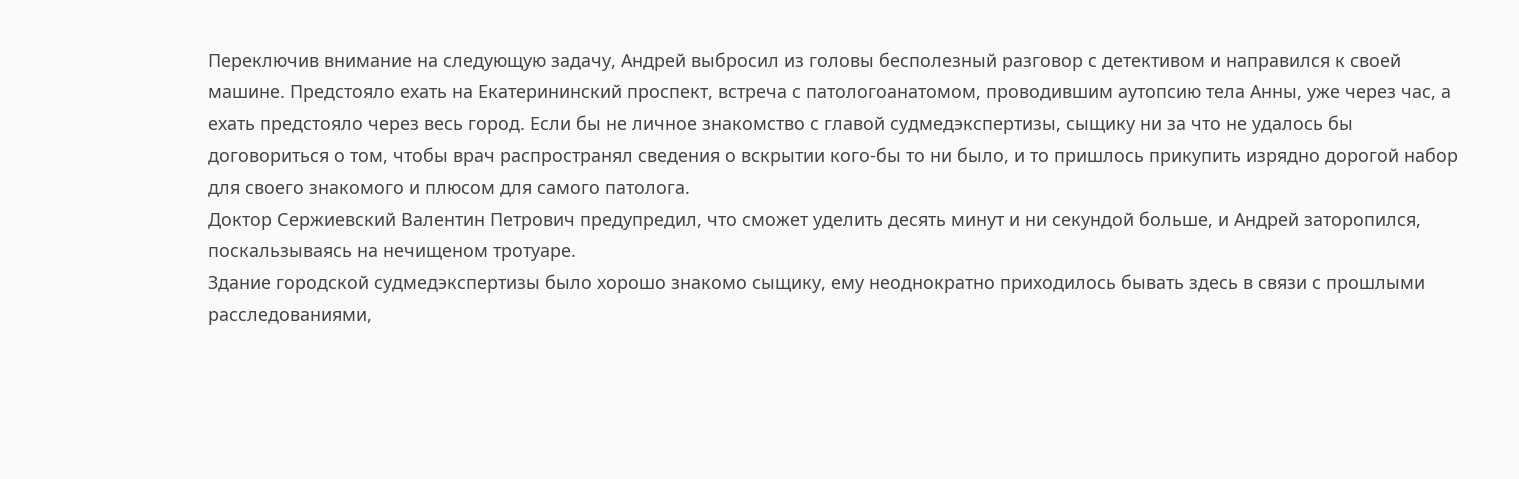Переключив внимание на следующую задачу, Андрей выбросил из головы бесполезный разговор с детективом и направился к своей машине. Предстояло ехать на Екатерининский проспект, встреча с патологоанатомом, проводившим аутопсию тела Анны, уже через час, а ехать предстояло через весь город. Если бы не личное знакомство с главой судмедэкспертизы, сыщику ни за что не удалось бы договориться о том, чтобы врач распространял сведения о вскрытии кого-бы то ни было, и то пришлось прикупить изрядно дорогой набор для своего знакомого и плюсом для самого патолога.
Доктор Сержиевский Валентин Петрович предупредил, что сможет уделить десять минут и ни секундой больше, и Андрей заторопился, поскальзываясь на нечищеном тротуаре.
Здание городской судмедэкспертизы было хорошо знакомо сыщику, ему неоднократно приходилось бывать здесь в связи с прошлыми расследованиями,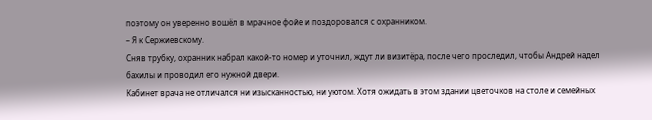поэтому он уверенно вошёл в мрачное фойе и поздоровался с охранником.
– Я к Сержиевскому.
Сняв трубку, охранник набрал какой-то номер и уточнил, ждут ли визитёра, после чего проследил, чтобы Андрей надел бахилы и проводил его нужной двери.
Кабинет врача не отличался ни изысканностью, ни уютом. Хотя ожидать в этом здании цветочков на столе и семейных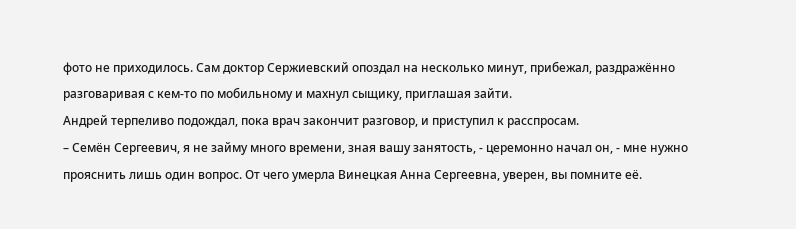фото не приходилось. Сам доктор Сержиевский опоздал на несколько минут, прибежал, раздражённо разговаривая с кем-то по мобильному и махнул сыщику, приглашая зайти.
Андрей терпеливо подождал, пока врач закончит разговор, и приступил к расспросам.
– Семён Сергеевич, я не займу много времени, зная вашу занятость, - церемонно начал он, - мне нужно прояснить лишь один вопрос. От чего умерла Винецкая Анна Сергеевна, уверен, вы помните её.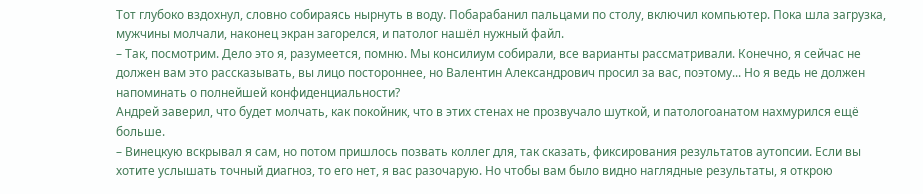Тот глубоко вздохнул, словно собираясь нырнуть в воду. Побарабанил пальцами по столу, включил компьютер. Пока шла загрузка, мужчины молчали, наконец экран загорелся, и патолог нашёл нужный файл.
– Так, посмотрим. Дело это я, разумеется, помню. Мы консилиум собирали, все варианты рассматривали. Конечно, я сейчас не должен вам это рассказывать, вы лицо постороннее, но Валентин Александрович просил за вас, поэтому... Но я ведь не должен напоминать о полнейшей конфиденциальности?
Андрей заверил, что будет молчать, как покойник, что в этих стенах не прозвучало шуткой, и патологоанатом нахмурился ещё больше.
– Винецкую вскрывал я сам, но потом пришлось позвать коллег для, так сказать, фиксирования результатов аутопсии. Если вы хотите услышать точный диагноз, то его нет, я вас разочарую. Но чтобы вам было видно наглядные результаты, я открою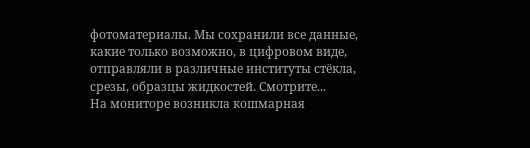фотоматериалы. Мы сохранили все данные, какие только возможно, в цифровом виде, отправляли в различные институты стёкла, срезы, образцы жидкостей. Смотрите...
На мониторе возникла кошмарная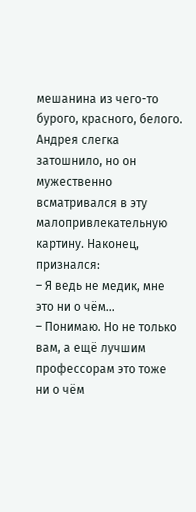мешанина из чего-то бурого, красного, белого. Андрея слегка затошнило, но он мужественно всматривался в эту малопривлекательную картину. Наконец, признался:
– Я ведь не медик, мне это ни о чём...
– Понимаю. Но не только вам, а ещё лучшим профессорам это тоже ни о чём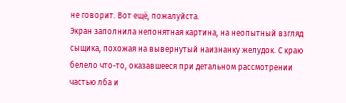не говорит. Вот ещё, пожалуйста.
Экран заполнила непонятная картина, на неопытный взгляд сыщика, похожая на вывернутый наизнанку желудок. С краю белело что-то, оказавшееся при детальном рассмотрении частью лба и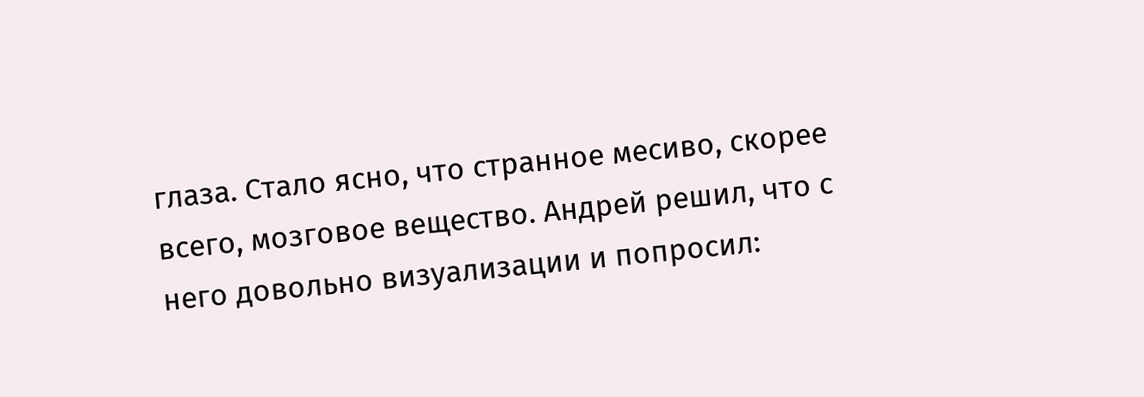глаза. Стало ясно, что странное месиво, скорее всего, мозговое вещество. Андрей решил, что с него довольно визуализации и попросил: